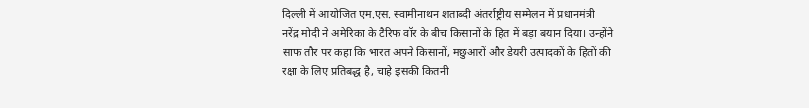दिल्ली में आयोजित एम.एस. स्वामीनाथन शताब्दी अंतर्राष्ट्रीय सम्मेलन में प्रधानमंत्री नरेंद्र मोदी ने अमेरिका के टैरिफ वॉर के बीच किसानों के हित में बड़ा बयान दिया। उन्होंने साफ तौर पर कहा कि भारत अपने किसानों, मछुआरों और डेयरी उत्पादकों के हितों की रक्षा के लिए प्रतिबद्ध है, चाहे इसकी कितनी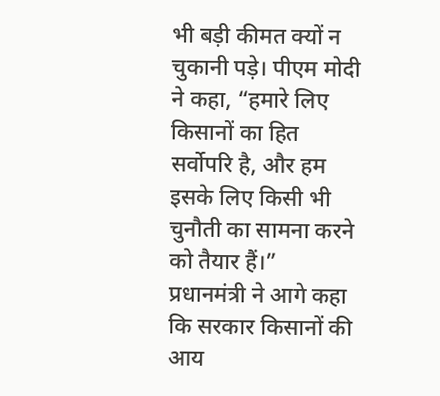भी बड़ी कीमत क्यों न चुकानी पड़े। पीएम मोदी ने कहा, “हमारे लिए किसानों का हित सर्वोपरि है, और हम इसके लिए किसी भी चुनौती का सामना करने को तैयार हैं।”
प्रधानमंत्री ने आगे कहा कि सरकार किसानों की आय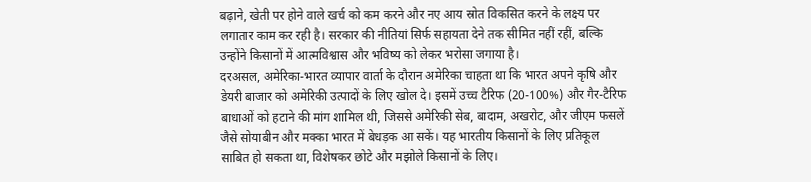बढ़ाने, खेती पर होने वाले खर्च को कम करने और नए आय स्रोत विकसित करने के लक्ष्य पर लगातार काम कर रही है। सरकार की नीतियां सिर्फ सहायता देने तक सीमित नहीं रहीं, बल्कि उन्होंने किसानों में आत्मविश्वास और भविष्य को लेकर भरोसा जगाया है।
दरअसल, अमेरिका-भारत व्यापार वार्ता के दौरान अमेरिका चाहता था कि भारत अपने कृषि और डेयरी बाजार को अमेरिकी उत्पादों के लिए खोल दे। इसमें उच्च टैरिफ (20-100%) और गैर-टैरिफ बाधाओं को हटाने की मांग शामिल थी, जिससे अमेरिकी सेब, बादाम, अखरोट, और जीएम फसलें जैसे सोयाबीन और मक्का भारत में बेधड़क आ सकें। यह भारतीय किसानों के लिए प्रतिकूल साबित हो सकता था, विशेषकर छोटे और मझोले किसानों के लिए।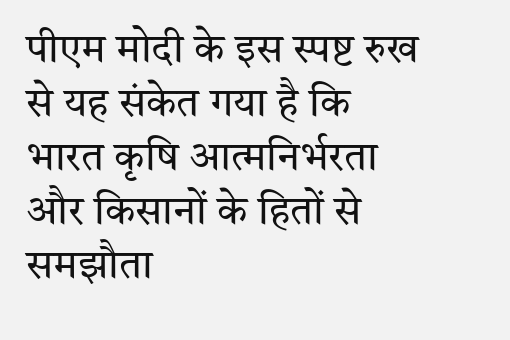पीएम मोदी के इस स्पष्ट रुख से यह संकेत गया है कि भारत कृषि आत्मनिर्भरता और किसानों के हितों से समझौता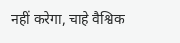नहीं करेगा, चाहे वैश्विक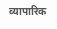व्यापारिक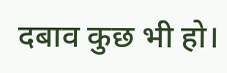दबाव कुछ भी हो।